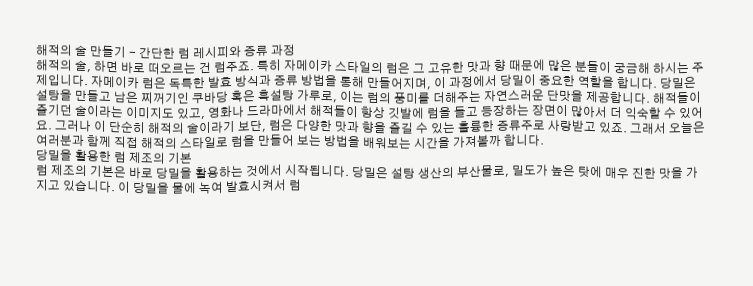해적의 술 만들기 - 간단한 럼 레시피와 증류 과정
해적의 술, 하면 바로 떠오르는 건 럼주죠. 특히 자메이카 스타일의 럼은 그 고유한 맛과 향 때문에 많은 분들이 궁금해 하시는 주제입니다. 자메이카 럼은 독특한 발효 방식과 증류 방법을 통해 만들어지며, 이 과정에서 당밀이 중요한 역할을 합니다. 당밀은 설탕을 만들고 남은 찌꺼기인 쿠바당 혹은 흑설탕 가루로, 이는 럼의 풍미를 더해주는 자연스러운 단맛을 제공합니다. 해적들이 즐기던 술이라는 이미지도 있고, 영화나 드라마에서 해적들이 항상 깃발에 럼을 들고 등장하는 장면이 많아서 더 익숙할 수 있어요. 그러나 이 단순히 해적의 술이라기 보단, 럼은 다양한 맛과 향을 즐길 수 있는 훌륭한 증류주로 사랑받고 있죠. 그래서 오늘은 여러분과 함께 직접 해적의 스타일로 럼을 만들어 보는 방법을 배워보는 시간을 가져볼까 합니다.
당밀을 활용한 럼 제조의 기본
럼 제조의 기본은 바로 당밀을 활용하는 것에서 시작됩니다. 당밀은 설탕 생산의 부산물로, 밀도가 높은 탓에 매우 진한 맛을 가지고 있습니다. 이 당밀을 물에 녹여 발효시켜서 럼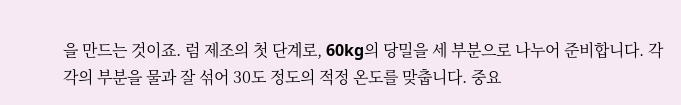을 만드는 것이죠. 럼 제조의 첫 단계로, 60kg의 당밀을 세 부분으로 나누어 준비합니다. 각각의 부분을 물과 잘 섞어 30도 정도의 적정 온도를 맞춥니다. 중요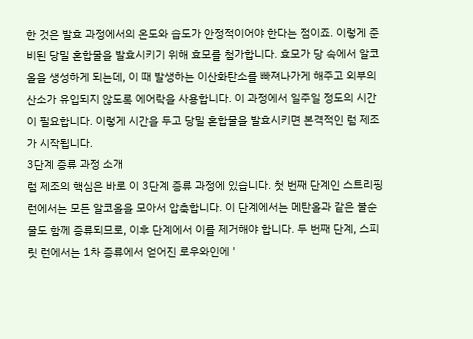한 것은 발효 과정에서의 온도와 습도가 안정적이어야 한다는 점이죠. 이렇게 준비된 당밀 혼합물을 발효시키기 위해 효모를 첨가합니다. 효모가 당 속에서 알코올을 생성하게 되는데, 이 때 발생하는 이산화탄소를 빠져나가게 해주고 외부의 산소가 유입되지 않도록 에어락을 사용합니다. 이 과정에서 일주일 정도의 시간이 필요합니다. 이렇게 시간을 두고 당밀 혼합물을 발효시키면 본격적인 럼 제조가 시작됩니다.
3단계 증류 과정 소개
럼 제조의 핵심은 바로 이 3단계 증류 과정에 있습니다. 첫 번째 단계인 스트리핑 런에서는 모든 알코올을 모아서 압축합니다. 이 단계에서는 메탄올과 같은 불순물도 함께 증류되므로, 이후 단계에서 이를 제거해야 합니다. 두 번째 단계, 스피릿 런에서는 1차 증류에서 얻어진 로우와인에 '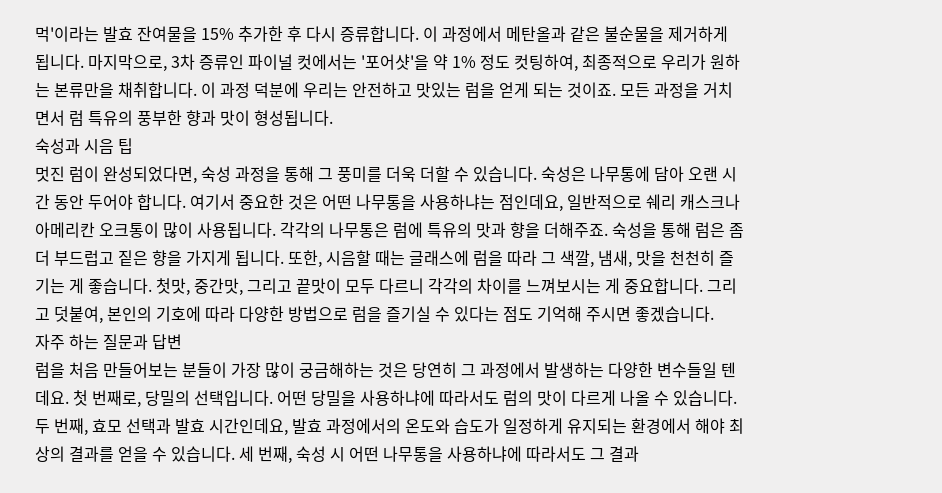먹'이라는 발효 잔여물을 15% 추가한 후 다시 증류합니다. 이 과정에서 메탄올과 같은 불순물을 제거하게 됩니다. 마지막으로, 3차 증류인 파이널 컷에서는 '포어샷'을 약 1% 정도 컷팅하여, 최종적으로 우리가 원하는 본류만을 채취합니다. 이 과정 덕분에 우리는 안전하고 맛있는 럼을 얻게 되는 것이죠. 모든 과정을 거치면서 럼 특유의 풍부한 향과 맛이 형성됩니다.
숙성과 시음 팁
멋진 럼이 완성되었다면, 숙성 과정을 통해 그 풍미를 더욱 더할 수 있습니다. 숙성은 나무통에 담아 오랜 시간 동안 두어야 합니다. 여기서 중요한 것은 어떤 나무통을 사용하냐는 점인데요, 일반적으로 쉐리 캐스크나 아메리칸 오크통이 많이 사용됩니다. 각각의 나무통은 럼에 특유의 맛과 향을 더해주죠. 숙성을 통해 럼은 좀 더 부드럽고 짙은 향을 가지게 됩니다. 또한, 시음할 때는 글래스에 럼을 따라 그 색깔, 냄새, 맛을 천천히 즐기는 게 좋습니다. 첫맛, 중간맛, 그리고 끝맛이 모두 다르니 각각의 차이를 느껴보시는 게 중요합니다. 그리고 덧붙여, 본인의 기호에 따라 다양한 방법으로 럼을 즐기실 수 있다는 점도 기억해 주시면 좋겠습니다.
자주 하는 질문과 답변
럼을 처음 만들어보는 분들이 가장 많이 궁금해하는 것은 당연히 그 과정에서 발생하는 다양한 변수들일 텐데요. 첫 번째로, 당밀의 선택입니다. 어떤 당밀을 사용하냐에 따라서도 럼의 맛이 다르게 나올 수 있습니다. 두 번째, 효모 선택과 발효 시간인데요, 발효 과정에서의 온도와 습도가 일정하게 유지되는 환경에서 해야 최상의 결과를 얻을 수 있습니다. 세 번째, 숙성 시 어떤 나무통을 사용하냐에 따라서도 그 결과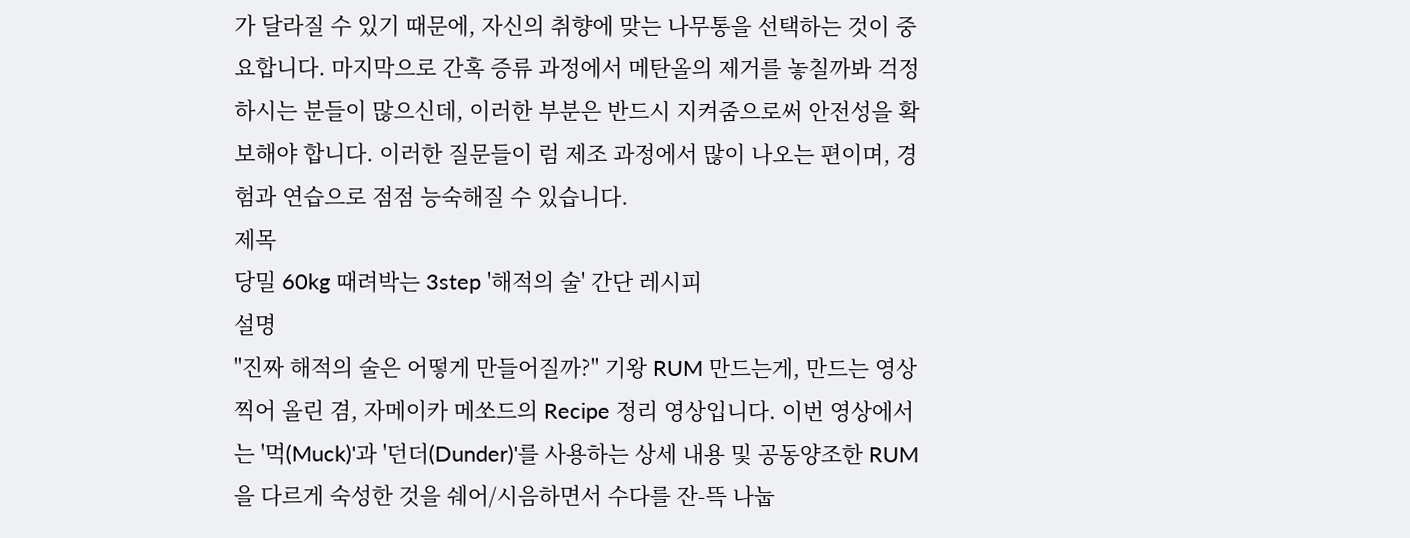가 달라질 수 있기 때문에, 자신의 취향에 맞는 나무통을 선택하는 것이 중요합니다. 마지막으로 간혹 증류 과정에서 메탄올의 제거를 놓칠까봐 걱정하시는 분들이 많으신데, 이러한 부분은 반드시 지켜줌으로써 안전성을 확보해야 합니다. 이러한 질문들이 럼 제조 과정에서 많이 나오는 편이며, 경험과 연습으로 점점 능숙해질 수 있습니다.
제목
당밀 60kg 때려박는 3step '해적의 술' 간단 레시피
설명
"진짜 해적의 술은 어떻게 만들어질까?" 기왕 RUM 만드는게, 만드는 영상 찍어 올린 겸, 자메이카 메쏘드의 Recipe 정리 영상입니다. 이번 영상에서는 '먹(Muck)'과 '던더(Dunder)'를 사용하는 상세 내용 및 공동양조한 RUM을 다르게 숙성한 것을 쉐어/시음하면서 수다를 잔-뜩 나눕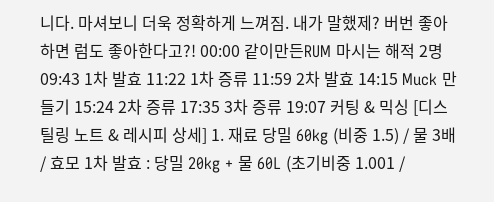니다. 마셔보니 더욱 정확하게 느껴짐. 내가 말했제? 버번 좋아하면 럼도 좋아한다고?! 00:00 같이만든RUM 마시는 해적 2명 09:43 1차 발효 11:22 1차 증류 11:59 2차 발효 14:15 Muck 만들기 15:24 2차 증류 17:35 3차 증류 19:07 커팅 & 믹싱 [디스틸링 노트 & 레시피 상세] 1. 재료 당밀 60kg (비중 1.5) / 물 3배 / 효모 1차 발효 : 당밀 20kg + 물 60L (초기비중 1.001 /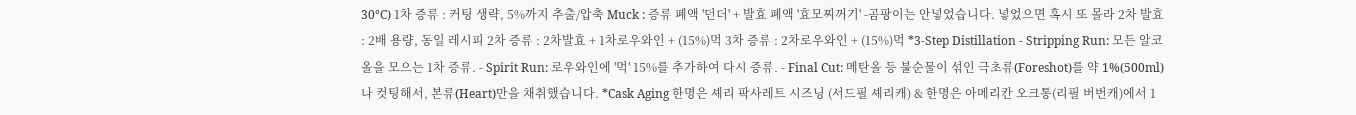30°C) 1차 증류 : 커팅 생략, 5%까지 추출/압축 Muck : 증류 폐액 '던더' + 발효 폐액 '효모찌꺼기' -곰팡이는 안넣었습니다. 넣었으면 혹시 또 몰라 2차 발효 : 2배 용량, 동일 레시피 2차 증류 : 2차발효 + 1차로우와인 + (15%)먹 3차 증류 : 2차로우와인 + (15%)먹 *3-Step Distillation - Stripping Run: 모든 알코올을 모으는 1차 증류. - Spirit Run: 로우와인에 '먹' 15%를 추가하여 다시 증류. - Final Cut: 메탄올 등 불순물이 섞인 극초류(Foreshot)를 약 1%(500ml)나 컷팅해서, 본류(Heart)만을 채취했습니다. *Cask Aging 한명은 셰리 팍사레트 시즈닝 (서드필 셰리캐) & 한명은 아메리칸 오크통(리필 버번캐)에서 1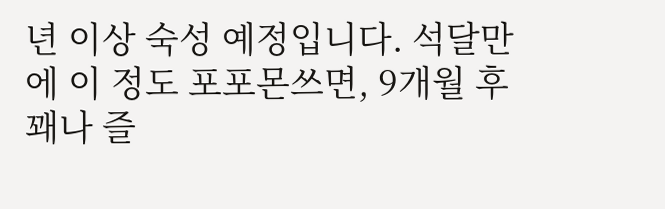년 이상 숙성 예정입니다. 석달만에 이 정도 포포몬쓰면, 9개월 후 꽤나 즐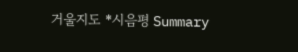거울지도 *시음평 Summary